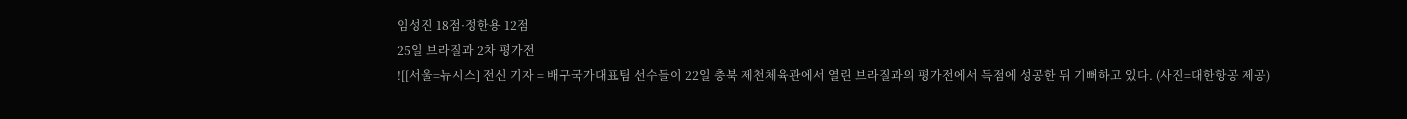임성진 18점·정한용 12점
25일 브라질과 2차 평가전
![[서울=뉴시스] 전신 기자 = 배구국가대표팀 선수들이 22일 충북 제천체육관에서 열린 브라질과의 평가전에서 득점에 성공한 뒤 기뻐하고 있다. (사진=대한항공 제공)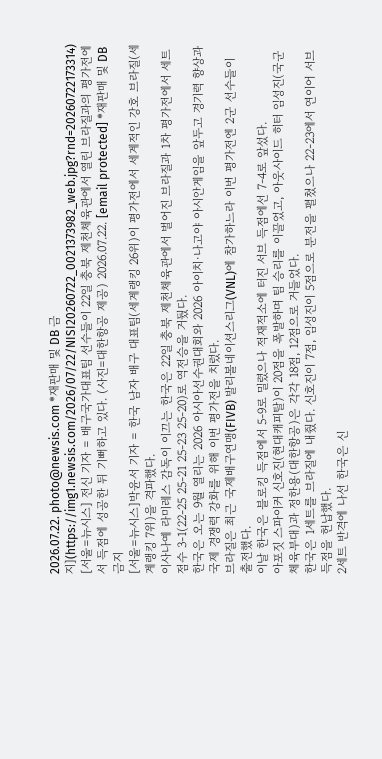2026.07.22. photo@newsis.com *재판매 및 DB 금지](https://img1.newsis.com/2026/07/22/NISI20260722_0021373982_web.jpg?rnd=20260722173314)
[서울=뉴시스] 전신 기자 = 배구국가대표팀 선수들이 22일 충북 제천체육관에서 열린 브라질과의 평가전에서 득점에 성공한 뒤 기뻐하고 있다. (사진=대한항공 제공) 2026.07.22. [email protected] *재판매 및 DB 금지
[서울=뉴시스]박윤서 기자 = 한국 남자 배구 대표팀(세계랭킹 26위)이 평가전에서 세계적인 강호 브라질(세계랭킹 7위)을 격파했다.
이사나예 라미레스 감독이 이끄는 한국은 22일 충북 제천체육관에서 벌어진 브라질과 1차 평가전에서 세트 점수 3-1(22-25 25-21 25-23 25-20)로 역전승을 거뒀다.
한국은 오는 9월 열리는 2026 아시아선수권대회와 2026 아이치·나고야 아시안게임을 앞두고 경기력 향상과 국제 경쟁력 강화를 위해 이번 평가전을 치렀다.
브라질은 최근 국제배구연맹(FIVB) 발리볼네이션스리그(VNL)에 참가하느라 이번 평가전엔 2군 선수들이 출전했다.
이날 한국은 블로킹 득점에서 5-9로 밀렸으나 적재적소에 터진 서브 득점에선 7-4로 앞섰다.
아포짓 스파이커 신호진(현대캐피탈)이 20점을 폭발하며 팀 승리를 이끌었고, 아웃사이드 히터 임성진(국군체육부대)과 정한용(대한항공)은 각각 18점, 12점으로 거들었다.
한국은 1세트를 브라질에 내줬다. 신호진이 7점, 임성진이 5점으로 분전을 펼쳤으나 22-23에서 연이어 서브 득점을 헌납했다.
2세트 반격에 나선 한국은 신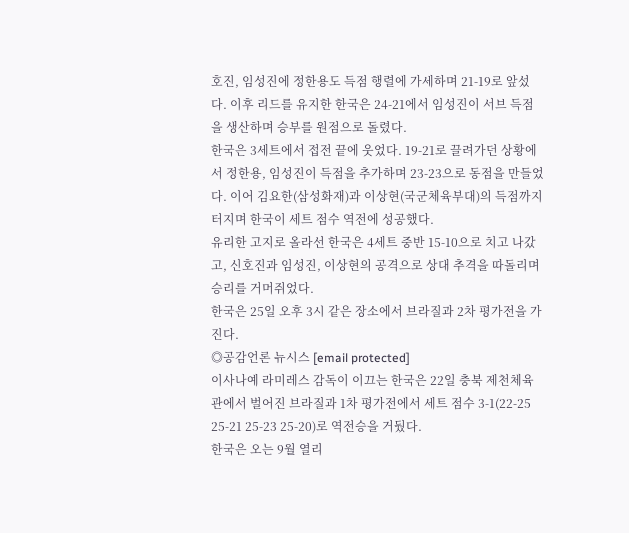호진, 임성진에 정한용도 득점 행렬에 가세하며 21-19로 앞섰다. 이후 리드를 유지한 한국은 24-21에서 임성진이 서브 득점을 생산하며 승부를 원점으로 돌렸다.
한국은 3세트에서 접전 끝에 웃었다. 19-21로 끌려가던 상황에서 정한용, 임성진이 득점을 추가하며 23-23으로 동점을 만들었다. 이어 김요한(삼성화재)과 이상현(국군체육부대)의 득점까지 터지며 한국이 세트 점수 역전에 성공했다.
유리한 고지로 올라선 한국은 4세트 중반 15-10으로 치고 나갔고, 신호진과 임성진, 이상현의 공격으로 상대 추격을 따돌리며 승리를 거머쥐었다.
한국은 25일 오후 3시 같은 장소에서 브라질과 2차 평가전을 가진다.
◎공감언론 뉴시스 [email protected]
이사나예 라미레스 감독이 이끄는 한국은 22일 충북 제천체육관에서 벌어진 브라질과 1차 평가전에서 세트 점수 3-1(22-25 25-21 25-23 25-20)로 역전승을 거뒀다.
한국은 오는 9월 열리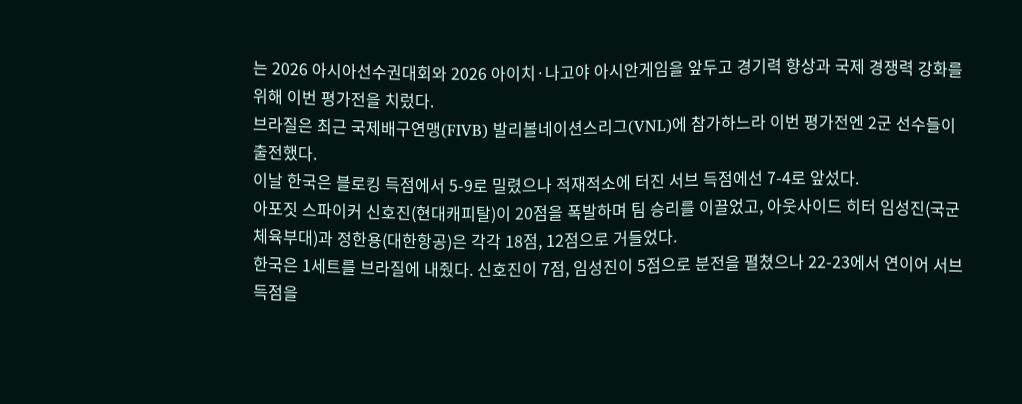는 2026 아시아선수권대회와 2026 아이치·나고야 아시안게임을 앞두고 경기력 향상과 국제 경쟁력 강화를 위해 이번 평가전을 치렀다.
브라질은 최근 국제배구연맹(FIVB) 발리볼네이션스리그(VNL)에 참가하느라 이번 평가전엔 2군 선수들이 출전했다.
이날 한국은 블로킹 득점에서 5-9로 밀렸으나 적재적소에 터진 서브 득점에선 7-4로 앞섰다.
아포짓 스파이커 신호진(현대캐피탈)이 20점을 폭발하며 팀 승리를 이끌었고, 아웃사이드 히터 임성진(국군체육부대)과 정한용(대한항공)은 각각 18점, 12점으로 거들었다.
한국은 1세트를 브라질에 내줬다. 신호진이 7점, 임성진이 5점으로 분전을 펼쳤으나 22-23에서 연이어 서브 득점을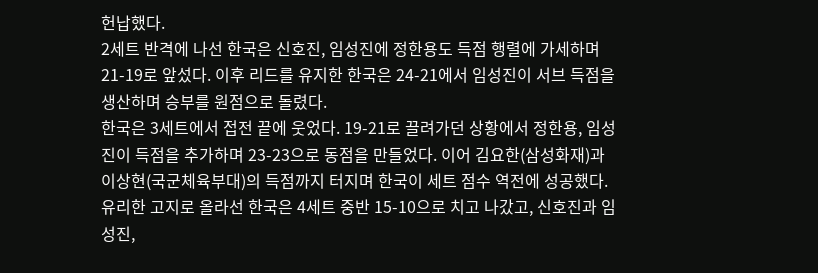헌납했다.
2세트 반격에 나선 한국은 신호진, 임성진에 정한용도 득점 행렬에 가세하며 21-19로 앞섰다. 이후 리드를 유지한 한국은 24-21에서 임성진이 서브 득점을 생산하며 승부를 원점으로 돌렸다.
한국은 3세트에서 접전 끝에 웃었다. 19-21로 끌려가던 상황에서 정한용, 임성진이 득점을 추가하며 23-23으로 동점을 만들었다. 이어 김요한(삼성화재)과 이상현(국군체육부대)의 득점까지 터지며 한국이 세트 점수 역전에 성공했다.
유리한 고지로 올라선 한국은 4세트 중반 15-10으로 치고 나갔고, 신호진과 임성진,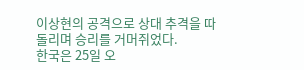이상현의 공격으로 상대 추격을 따돌리며 승리를 거머쥐었다.
한국은 25일 오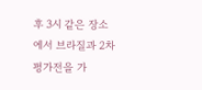후 3시 같은 장소에서 브라질과 2차 평가전을 가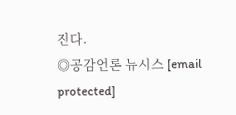진다.
◎공감언론 뉴시스 [email protected]